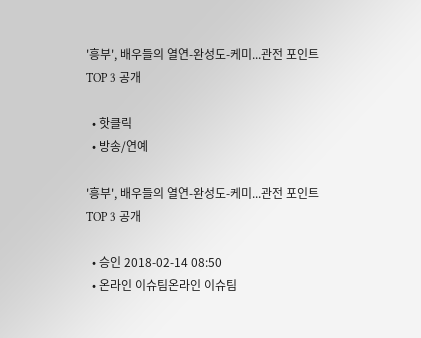'흥부', 배우들의 열연-완성도-케미...관전 포인트 TOP 3 공개

  • 핫클릭
  • 방송/연예

'흥부', 배우들의 열연-완성도-케미...관전 포인트 TOP 3 공개

  • 승인 2018-02-14 08:50
  • 온라인 이슈팀온라인 이슈팀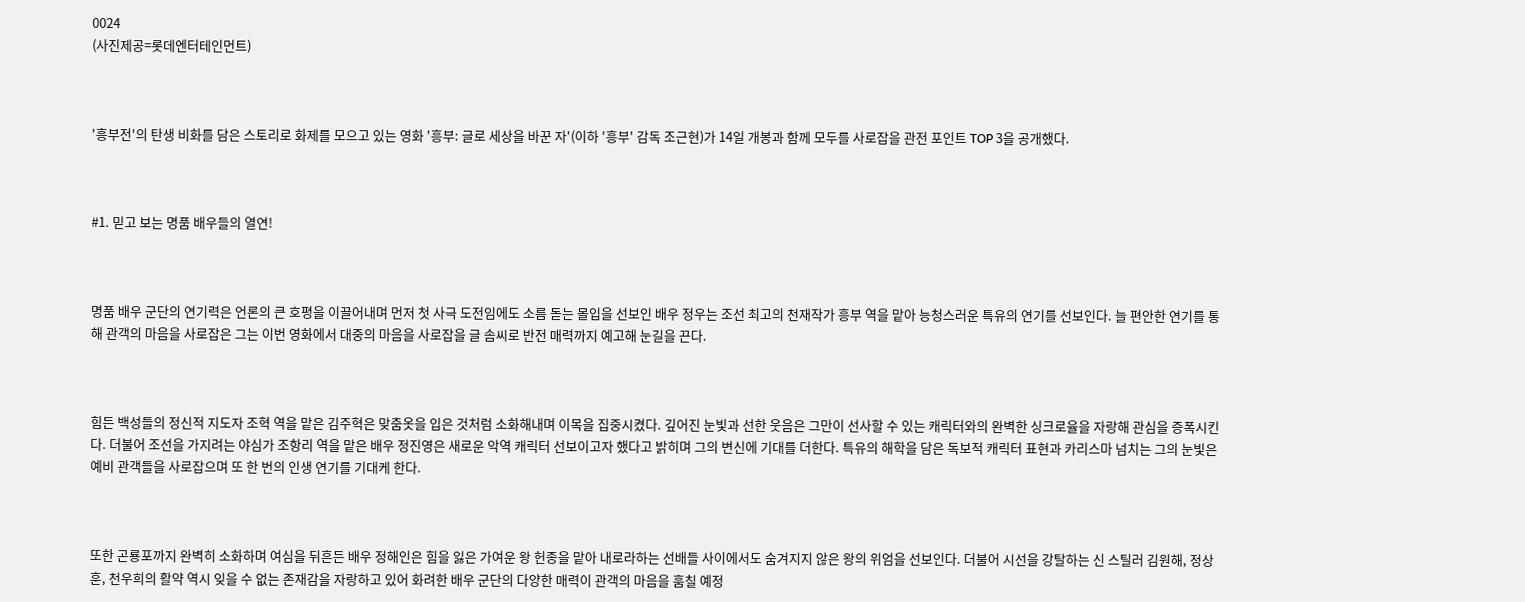0024
(사진제공=롯데엔터테인먼트)



'흥부전'의 탄생 비화를 담은 스토리로 화제를 모으고 있는 영화 '흥부: 글로 세상을 바꾼 자'(이하 '흥부' 감독 조근현)가 14일 개봉과 함께 모두를 사로잡을 관전 포인트 TOP 3을 공개했다.



#1. 믿고 보는 명품 배우들의 열연!



명품 배우 군단의 연기력은 언론의 큰 호평을 이끌어내며 먼저 첫 사극 도전임에도 소름 돋는 몰입을 선보인 배우 정우는 조선 최고의 천재작가 흥부 역을 맡아 능청스러운 특유의 연기를 선보인다. 늘 편안한 연기를 통해 관객의 마음을 사로잡은 그는 이번 영화에서 대중의 마음을 사로잡을 글 솜씨로 반전 매력까지 예고해 눈길을 끈다.



힘든 백성들의 정신적 지도자 조혁 역을 맡은 김주혁은 맞춤옷을 입은 것처럼 소화해내며 이목을 집중시켰다. 깊어진 눈빛과 선한 웃음은 그만이 선사할 수 있는 캐릭터와의 완벽한 싱크로율을 자랑해 관심을 증폭시킨다. 더불어 조선을 가지려는 야심가 조항리 역을 맡은 배우 정진영은 새로운 악역 캐릭터 선보이고자 했다고 밝히며 그의 변신에 기대를 더한다. 특유의 해학을 담은 독보적 캐릭터 표현과 카리스마 넘치는 그의 눈빛은 예비 관객들을 사로잡으며 또 한 번의 인생 연기를 기대케 한다.



또한 곤룡포까지 완벽히 소화하며 여심을 뒤흔든 배우 정해인은 힘을 잃은 가여운 왕 헌종을 맡아 내로라하는 선배들 사이에서도 숨겨지지 않은 왕의 위엄을 선보인다. 더불어 시선을 강탈하는 신 스틸러 김원해, 정상훈, 천우희의 활약 역시 잊을 수 없는 존재감을 자랑하고 있어 화려한 배우 군단의 다양한 매력이 관객의 마음을 훔칠 예정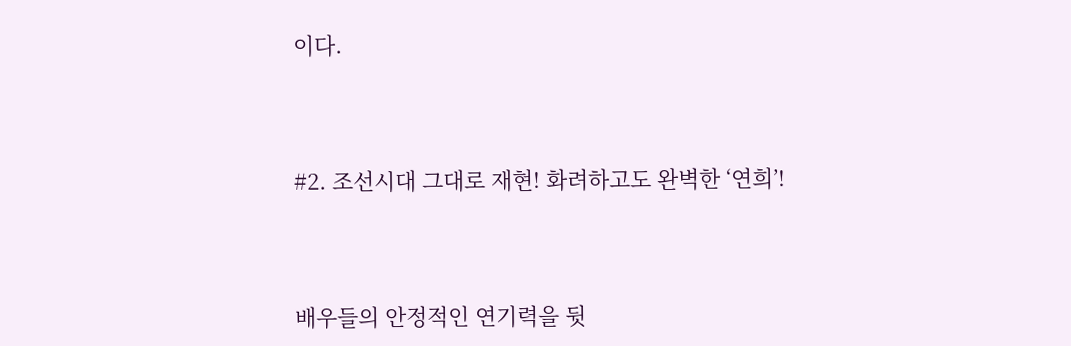이다.



#2. 조선시대 그대로 재현! 화려하고도 완벽한 ‘연희’!



배우들의 안정적인 연기력을 뒷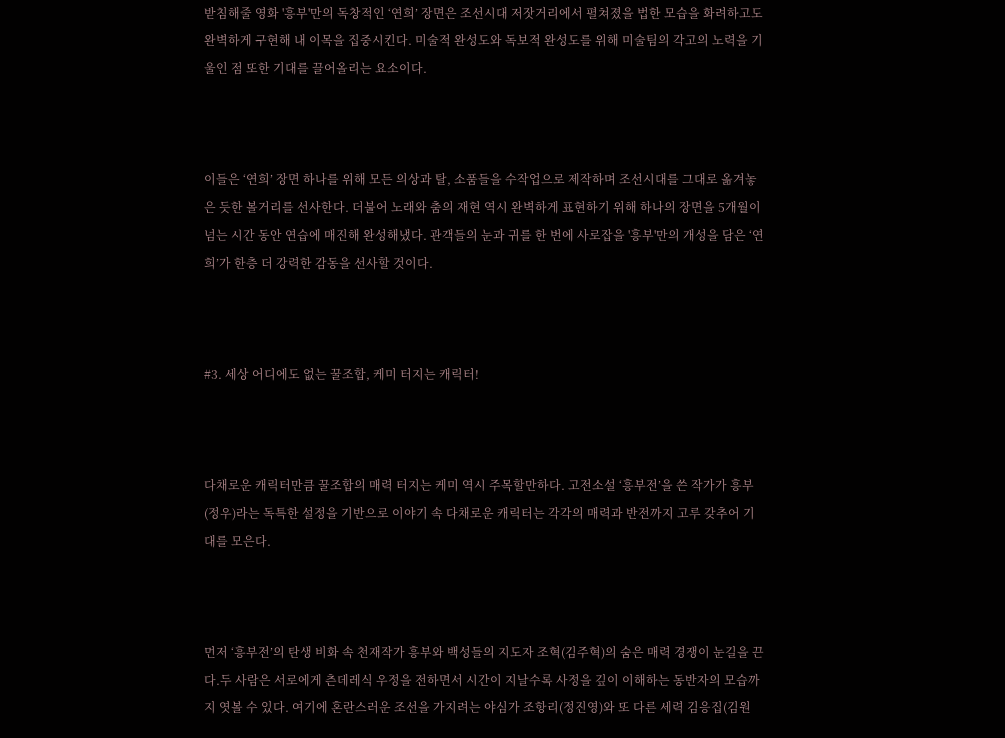받침해줄 영화 '흥부'만의 독창적인 ‘연희’ 장면은 조선시대 저잣거리에서 펼쳐졌을 법한 모습을 화려하고도 완벽하게 구현해 내 이목을 집중시킨다. 미술적 완성도와 독보적 완성도를 위해 미술팀의 각고의 노력을 기울인 점 또한 기대를 끌어올리는 요소이다.



이들은 ‘연희’ 장면 하나를 위해 모든 의상과 탈, 소품들을 수작업으로 제작하며 조선시대를 그대로 옮겨놓은 듯한 볼거리를 선사한다. 더불어 노래와 춤의 재현 역시 완벽하게 표현하기 위해 하나의 장면을 5개월이 넘는 시간 동안 연습에 매진해 완성해냈다. 관객들의 눈과 귀를 한 번에 사로잡을 '흥부'만의 개성을 담은 ‘연희’가 한층 더 강력한 감동을 선사할 것이다.



#3. 세상 어디에도 없는 꿀조합, 케미 터지는 캐릭터!



다채로운 캐릭터만큼 꿀조합의 매력 터지는 케미 역시 주목할만하다. 고전소설 ‘흥부전’을 쓴 작가가 흥부(정우)라는 독특한 설정을 기반으로 이야기 속 다채로운 캐릭터는 각각의 매력과 반전까지 고루 갖추어 기대를 모은다.



먼저 ‘흥부전’의 탄생 비화 속 천재작가 흥부와 백성들의 지도자 조혁(김주혁)의 숨은 매력 경쟁이 눈길을 끈다.두 사람은 서로에게 츤데레식 우정을 전하면서 시간이 지날수록 사정을 깊이 이해하는 동반자의 모습까지 엿볼 수 있다. 여기에 혼란스러운 조선을 가지려는 야심가 조항리(정진영)와 또 다른 세력 김응집(김원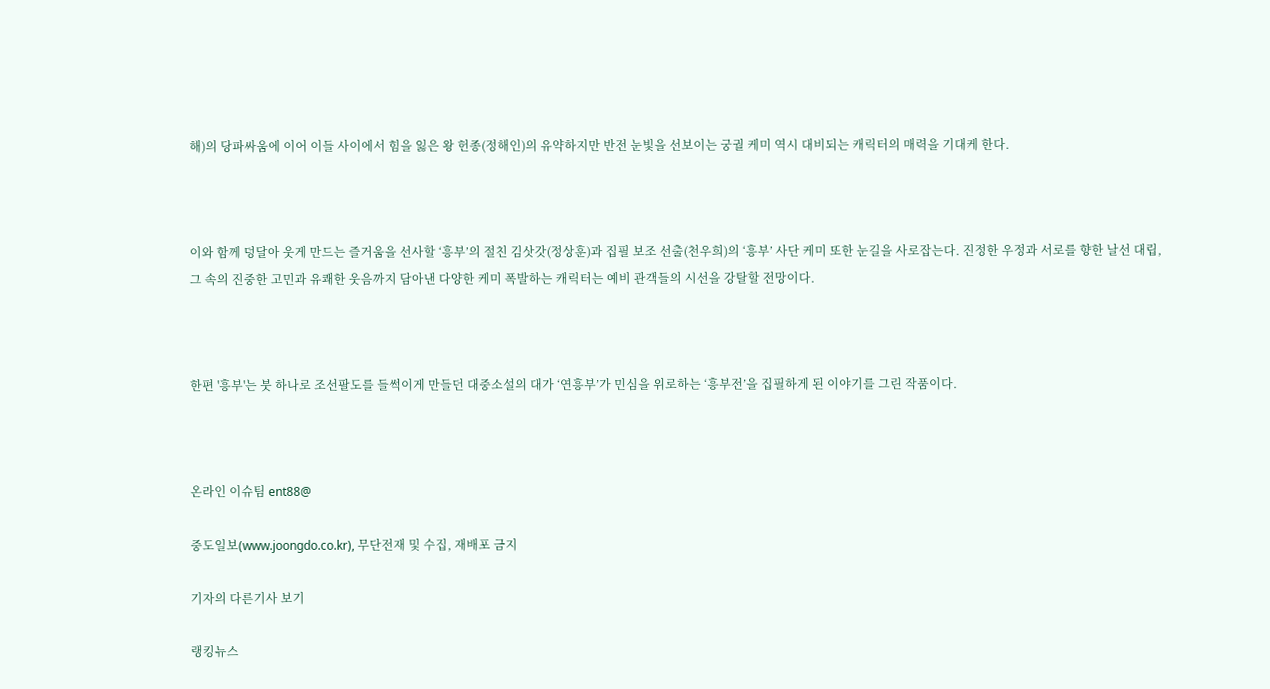해)의 당파싸움에 이어 이들 사이에서 힘을 잃은 왕 헌종(정해인)의 유약하지만 반전 눈빛을 선보이는 궁궐 케미 역시 대비되는 캐릭터의 매력을 기대케 한다.



이와 함께 덩달아 웃게 만드는 즐거움을 선사할 ‘흥부’의 절친 김삿갓(정상훈)과 집필 보조 선출(천우희)의 ‘흥부’ 사단 케미 또한 눈길을 사로잡는다. 진정한 우정과 서로를 향한 날선 대립, 그 속의 진중한 고민과 유쾌한 웃음까지 담아낸 다양한 케미 폭발하는 캐릭터는 예비 관객들의 시선을 강탈할 전망이다.



한편 '흥부'는 붓 하나로 조선팔도를 들썩이게 만들던 대중소설의 대가 ‘연흥부’가 민심을 위로하는 ‘흥부전’을 집필하게 된 이야기를 그린 작품이다.



온라인 이슈팀 ent88@

중도일보(www.joongdo.co.kr), 무단전재 및 수집, 재배포 금지

기자의 다른기사 보기

랭킹뉴스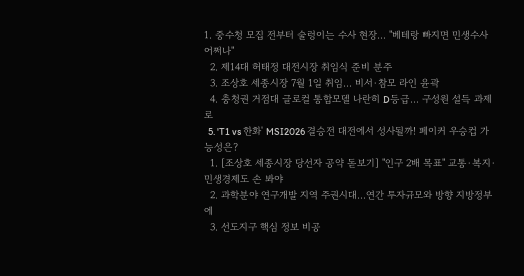1. 중수청 모집 전부터 술렁이는 수사 현장… "베테랑 빠지면 민생수사 어쩌나"
  2. 제14대 허태정 대전시장 취임식 준비 분주
  3. 조상호 세종시장 7월 1일 취임… 비서·참모 라인 윤곽
  4. 충청권 거점대 글로컬 통합모델 나란히 D등급… 구성원 설득 과제로
  5. 'T1 vs 한화' MSI2026 결승전 대전에서 성사될까! 페이커 우승컵 가능성은?
  1. [조상호 세종시장 당선자 공약 돋보기] "인구 2배 목표" 교통·복지·민생경제도 손 봐야
  2. 과학분야 연구개발 지역 주권시대…연간 투자규모와 방향 지방정부에
  3. 선도지구 핵심 정보 비공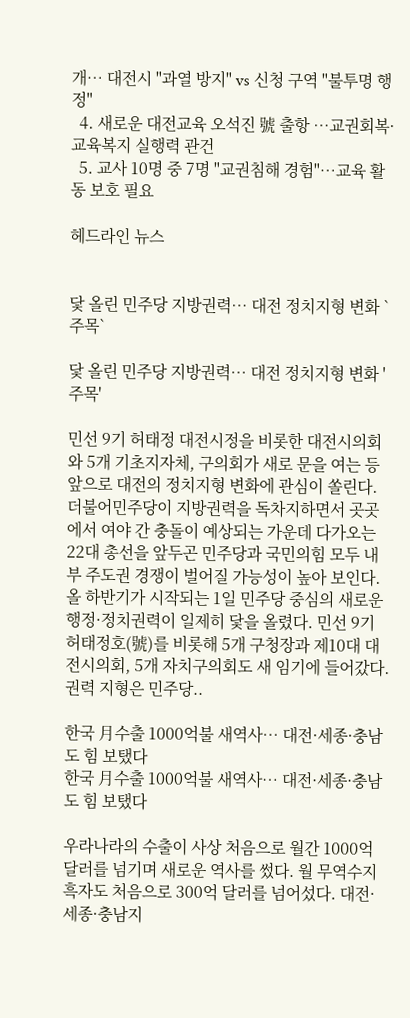개… 대전시 "과열 방지" vs 신청 구역 "불투명 행정"
  4. 새로운 대전교육 오석진 號 출항 …교권회복·교육복지 실행력 관건
  5. 교사 10명 중 7명 "교권침해 경험"…교육 활동 보호 필요

헤드라인 뉴스


닻 올린 민주당 지방권력… 대전 정치지형 변화 `주목`

닻 올린 민주당 지방권력… 대전 정치지형 변화 '주목'

민선 9기 허태정 대전시정을 비롯한 대전시의회와 5개 기초지자체, 구의회가 새로 문을 여는 등 앞으로 대전의 정치지형 변화에 관심이 쏠린다. 더불어민주당이 지방권력을 독차지하면서 곳곳에서 여야 간 충돌이 예상되는 가운데 다가오는 22대 총선을 앞두곤 민주당과 국민의힘 모두 내부 주도권 경쟁이 벌어질 가능성이 높아 보인다. 올 하반기가 시작되는 1일 민주당 중심의 새로운 행정·정치권력이 일제히 닻을 올렸다. 민선 9기 허태정호(號)를 비롯해 5개 구청장과 제10대 대전시의회, 5개 자치구의회도 새 임기에 들어갔다. 권력 지형은 민주당..

한국 月수출 1000억불 새역사… 대전·세종·충남도 힘 보탰다
한국 月수출 1000억불 새역사… 대전·세종·충남도 힘 보탰다

우라나라의 수출이 사상 처음으로 월간 1000억 달러를 넘기며 새로운 역사를 썼다. 월 무역수지 흑자도 처음으로 300억 달러를 넘어섰다. 대전·세종·충남지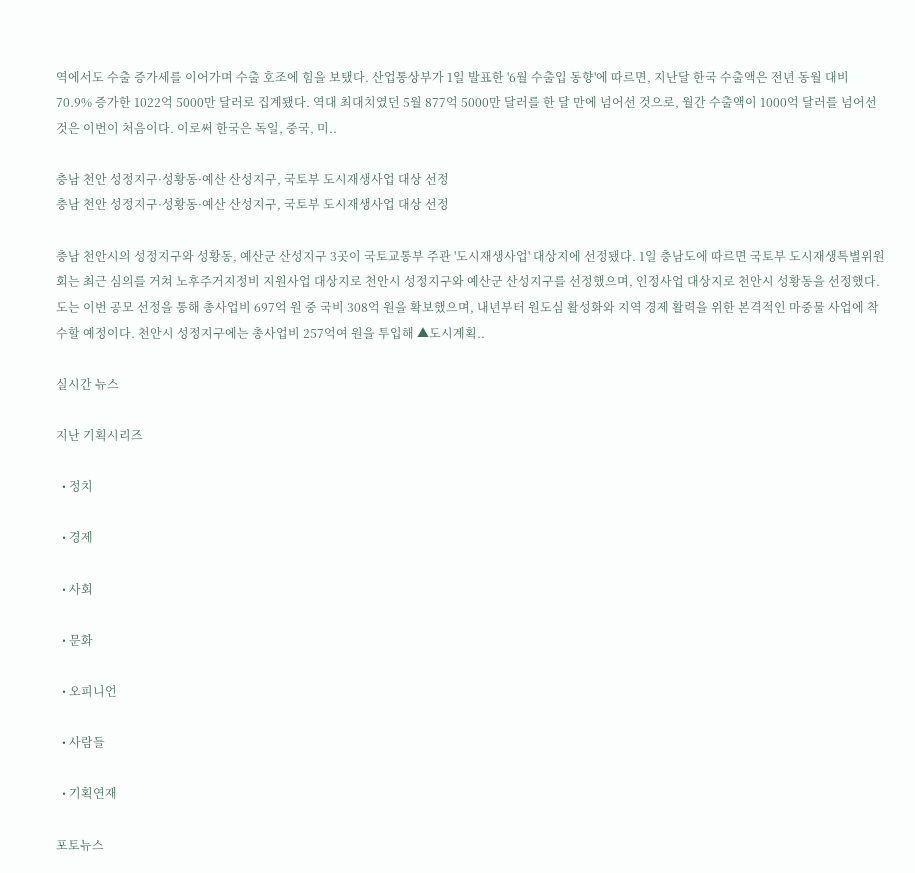역에서도 수출 증가세를 이어가며 수출 호조에 힘을 보탰다. 산업통상부가 1일 발표한 '6월 수출입 동향'에 따르면, 지난달 한국 수출액은 전년 동월 대비 70.9% 증가한 1022억 5000만 달러로 집계됐다. 역대 최대치였던 5월 877억 5000만 달러를 한 달 만에 넘어선 것으로, 월간 수출액이 1000억 달러를 넘어선 것은 이번이 처음이다. 이로써 한국은 독일, 중국, 미..

충남 천안 성정지구·성황동·예산 산성지구, 국토부 도시재생사업 대상 선정
충남 천안 성정지구·성황동·예산 산성지구, 국토부 도시재생사업 대상 선정

충남 천안시의 성정지구와 성황동, 예산군 산성지구 3곳이 국토교통부 주관 '도시재생사업' 대상지에 선정됐다. 1일 충남도에 따르면 국토부 도시재생특별위원회는 최근 심의를 거쳐 노후주거지정비 지원사업 대상지로 천안시 성정지구와 예산군 산성지구를 선정했으며, 인정사업 대상지로 천안시 성황동을 선정했다. 도는 이번 공모 선정을 통해 총사업비 697억 원 중 국비 308억 원을 확보했으며, 내년부터 원도심 활성화와 지역 경제 활력을 위한 본격적인 마중물 사업에 착수할 예정이다. 천안시 성정지구에는 총사업비 257억여 원을 투입해 ▲도시계획..

실시간 뉴스

지난 기획시리즈

  • 정치

  • 경제

  • 사회

  • 문화

  • 오피니언

  • 사람들

  • 기획연재

포토뉴스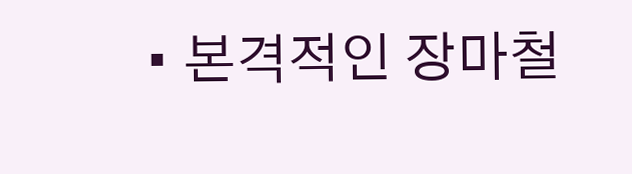• 본격적인 장마철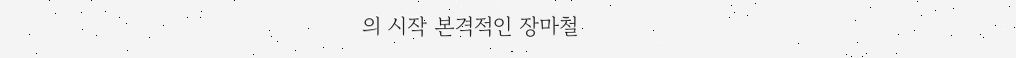의 시작 본격적인 장마철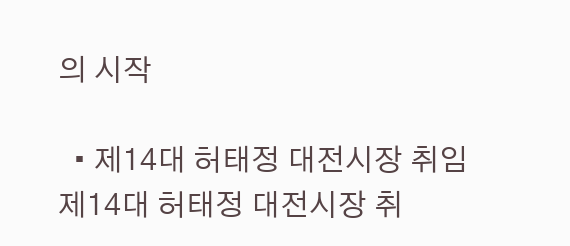의 시작

  • 제14대 허태정 대전시장 취임 제14대 허태정 대전시장 취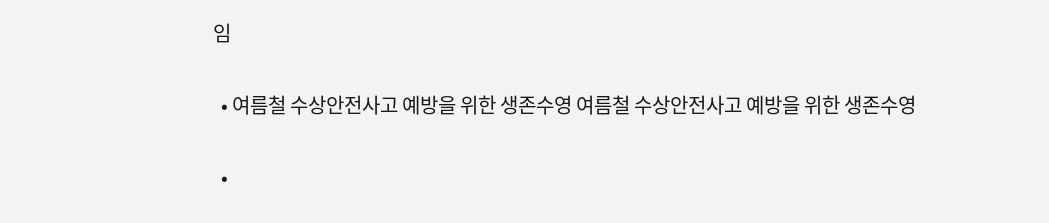임

  • 여름철 수상안전사고 예방을 위한 생존수영 여름철 수상안전사고 예방을 위한 생존수영

  •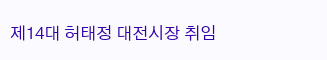제14대 허태정 대전시장 취임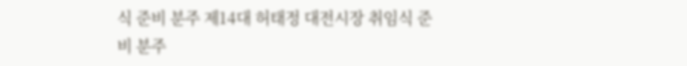식 준비 분주 제14대 허태정 대전시장 취임식 준비 분주